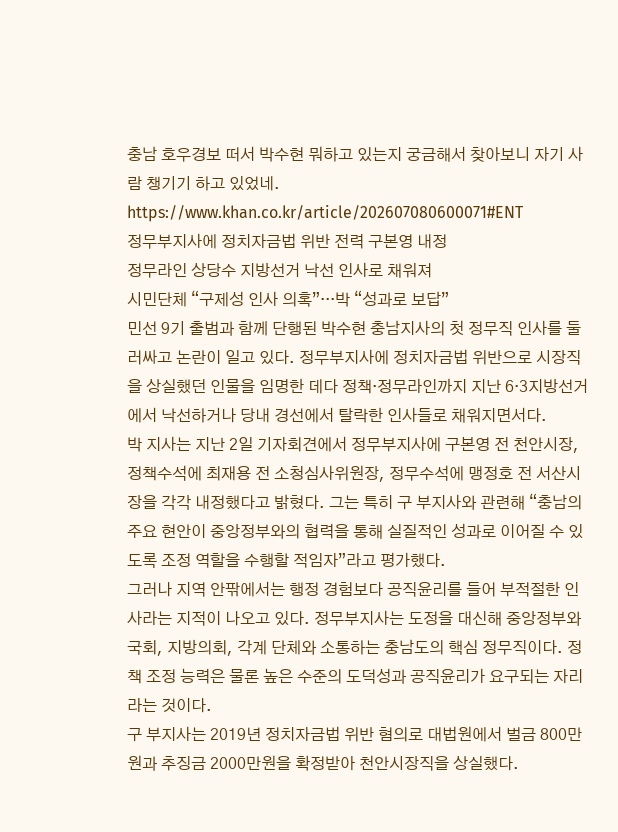충남 호우경보 떠서 박수현 뭐하고 있는지 궁금해서 찾아보니 자기 사람 챙기기 하고 있었네.
https://www.khan.co.kr/article/202607080600071#ENT
정무부지사에 정치자금법 위반 전력 구본영 내정
정무라인 상당수 지방선거 낙선 인사로 채워져
시민단체 “구제성 인사 의혹”···박 “성과로 보답”
민선 9기 출범과 함께 단행된 박수현 충남지사의 첫 정무직 인사를 둘러싸고 논란이 일고 있다. 정무부지사에 정치자금법 위반으로 시장직을 상실했던 인물을 임명한 데다 정책·정무라인까지 지난 6·3지방선거에서 낙선하거나 당내 경선에서 탈락한 인사들로 채워지면서다.
박 지사는 지난 2일 기자회견에서 정무부지사에 구본영 전 천안시장, 정책수석에 최재용 전 소청심사위원장, 정무수석에 맹정호 전 서산시장을 각각 내정했다고 밝혔다. 그는 특히 구 부지사와 관련해 “충남의 주요 현안이 중앙정부와의 협력을 통해 실질적인 성과로 이어질 수 있도록 조정 역할을 수행할 적임자”라고 평가했다.
그러나 지역 안팎에서는 행정 경험보다 공직윤리를 들어 부적절한 인사라는 지적이 나오고 있다. 정무부지사는 도정을 대신해 중앙정부와 국회, 지방의회, 각계 단체와 소통하는 충남도의 핵심 정무직이다. 정책 조정 능력은 물론 높은 수준의 도덕성과 공직윤리가 요구되는 자리라는 것이다.
구 부지사는 2019년 정치자금법 위반 혐의로 대법원에서 벌금 800만원과 추징금 2000만원을 확정받아 천안시장직을 상실했다.